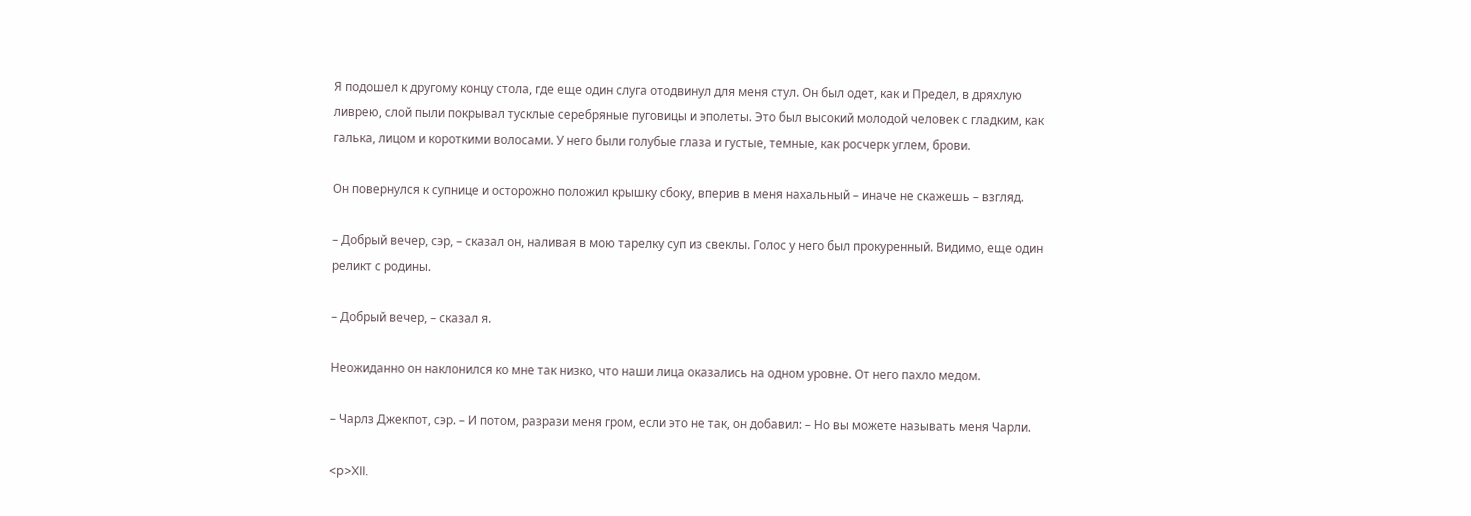Я подошел к другому концу стола, где еще один слуга отодвинул для меня стул. Он был одет, как и Предел, в дряхлую ливрею, слой пыли покрывал тусклые серебряные пуговицы и эполеты. Это был высокий молодой человек с гладким, как галька, лицом и короткими волосами. У него были голубые глаза и густые, темные, как росчерк углем, брови.

Он повернулся к супнице и осторожно положил крышку сбоку, вперив в меня нахальный – иначе не скажешь – взгляд.

– Добрый вечер, сэр, – сказал он, наливая в мою тарелку суп из свеклы. Голос у него был прокуренный. Видимо, еще один реликт с родины.

– Добрый вечер, – сказал я.

Неожиданно он наклонился ко мне так низко, что наши лица оказались на одном уровне. От него пахло медом.

– Чарлз Джекпот, сэр. – И потом, разрази меня гром, если это не так, он добавил: – Но вы можете называть меня Чарли.

<p>XII.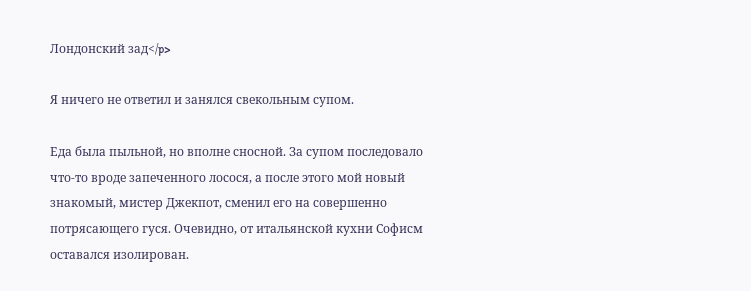Лондонский зад</p>

Я ничего не ответил и занялся свекольным супом.

Еда была пыльной, но вполне сносной. За супом последовало что-то вроде запеченного лосося, а после этого мой новый знакомый, мистер Джекпот, сменил его на совершенно потрясающего гуся. Очевидно, от итальянской кухни Софисм оставался изолирован.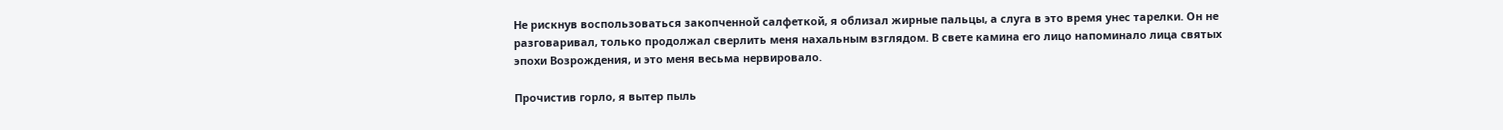Не рискнув воспользоваться закопченной салфеткой, я облизал жирные пальцы, а слуга в это время унес тарелки. Он не разговаривал, только продолжал сверлить меня нахальным взглядом. В свете камина его лицо напоминало лица святых эпохи Возрождения, и это меня весьма нервировало.

Прочистив горло, я вытер пыль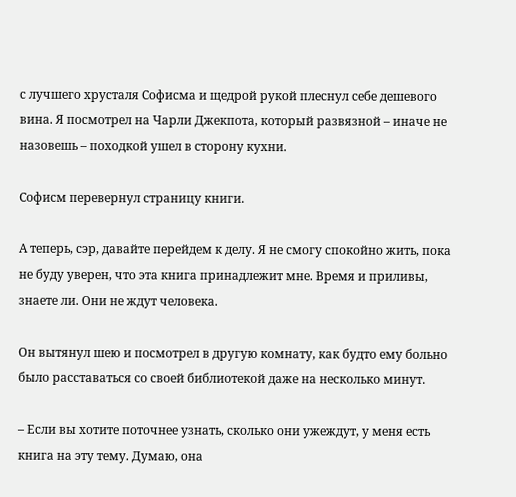с лучшего хрусталя Софисма и щедрой рукой плеснул себе дешевого вина. Я посмотрел на Чарли Джекпота, который развязной – иначе не назовешь – походкой ушел в сторону кухни.

Софисм перевернул страницу книги.

А теперь, сэр, давайте перейдем к делу. Я не смогу спокойно жить, пока не буду уверен, что эта книга принадлежит мне. Время и приливы, знаете ли. Они не ждут человека.

Он вытянул шею и посмотрел в другую комнату, как будто ему больно было расставаться со своей библиотекой даже на несколько минут.

– Если вы хотите поточнее узнать, сколько они ужеждут, у меня есть книга на эту тему. Думаю, она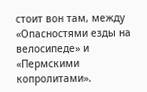стоит вон там, между «Опасностями езды на велосипеде» и «Пермскими копролитами».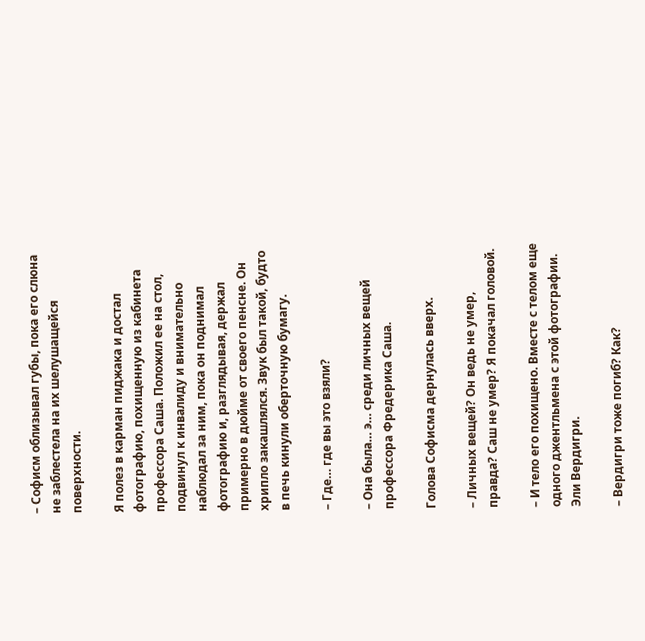– Софисм облизывал губы, пока его слюна не заблестела на их шелушащейся поверхности.

Я полез в карман пиджака и достал фотографию, похищенную из кабинета профессора Саша. Положил ее на стол, подвинул к инвалиду и внимательно наблюдал за ним, пока он поднимал фотографию и, разглядывая, держал примерно в дюйме от своего пенсне. Он хрипло закашлялся. Звук был такой, будто в печь кинули оберточную бумагу.

– Где… где вы это взяли?

– Она была… э… среди личных вещей профессора Фредерика Саша.

Голова Софисма дернулась вверх.

– Личных вещей? Он ведь не умер, правда? Саш не умер? Я покачал головой.

– И тело его похищено. Вместе с телом еще одного джентльмена с этой фотографии. Эли Вердигри.

– Вердигри тоже погиб? Как?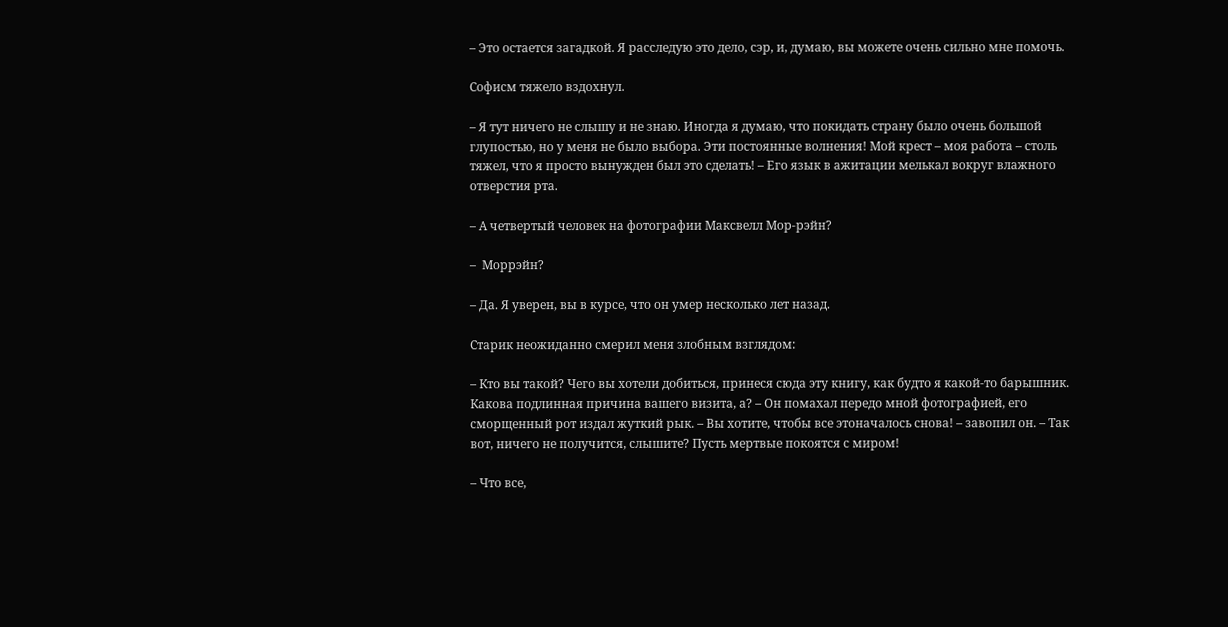– Это остается загадкой. Я расследую это дело, сэр, и, думаю, вы можете очень сильно мне помочь.

Софисм тяжело вздохнул.

– Я тут ничего не слышу и не знаю. Иногда я думаю, что покидать страну было очень большой глупостью, но у меня не было выбора. Эти постоянные волнения! Мой крест – моя работа – столь тяжел, что я просто вынужден был это сделать! – Его язык в ажитации мелькал вокруг влажного отверстия рта.

– А четвертый человек на фотографии Максвелл Мор-рэйн?

–  Моррэйн?

– Да. Я уверен, вы в курсе, что он умер несколько лет назад.

Старик неожиданно смерил меня злобным взглядом:

– Кто вы такой? Чего вы хотели добиться, принеся сюда эту книгу, как будто я какой-то барышник. Какова подлинная причина вашего визита, а? – Он помахал передо мной фотографией, его сморщенный рот издал жуткий рык. – Вы хотите, чтобы все этоначалось снова! – завопил он. – Так вот, ничего не получится, слышите? Пусть мертвые покоятся с миром!

– Что все,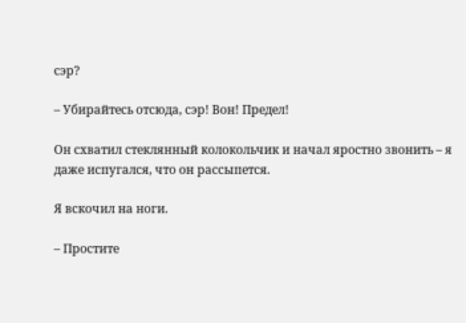сэр?

– Убирайтесь отсюда, сэр! Вон! Предел!

Он схватил стеклянный колокольчик и начал яростно звонить – я даже испугался, что он рассыпется.

Я вскочил на ноги.

– Простите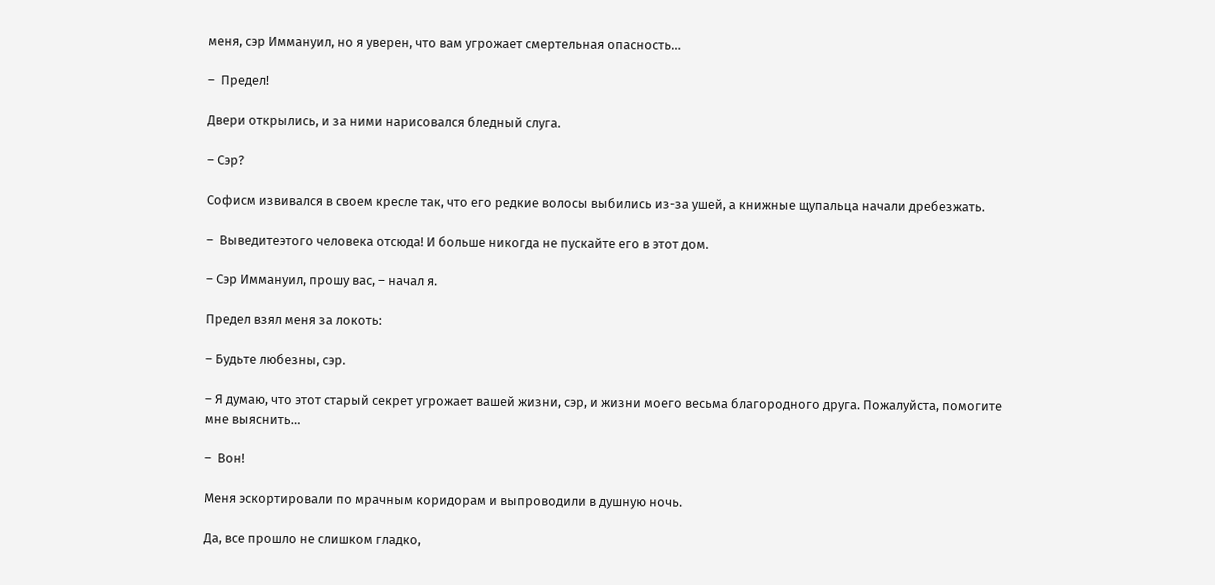меня, сэр Иммануил, но я уверен, что вам угрожает смертельная опасность…

–  Предел!

Двери открылись, и за ними нарисовался бледный слуга.

– Сэр?

Софисм извивался в своем кресле так, что его редкие волосы выбились из-за ушей, а книжные щупальца начали дребезжать.

–  Выведитеэтого человека отсюда! И больше никогда не пускайте его в этот дом.

– Сэр Иммануил, прошу вас, – начал я.

Предел взял меня за локоть:

– Будьте любезны, сэр.

– Я думаю, что этот старый секрет угрожает вашей жизни, сэр, и жизни моего весьма благородного друга. Пожалуйста, помогите мне выяснить…

–  Вон!

Меня эскортировали по мрачным коридорам и выпроводили в душную ночь.

Да, все прошло не слишком гладко,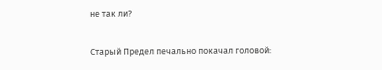не так ли?

Старый Предел печально покачал головой: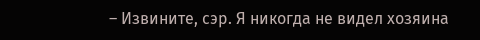– Извините, сэр. Я никогда не видел хозяина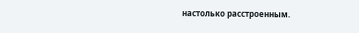настолько расстроенным.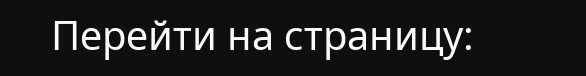Перейти на страницу: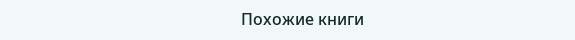Похожие книги